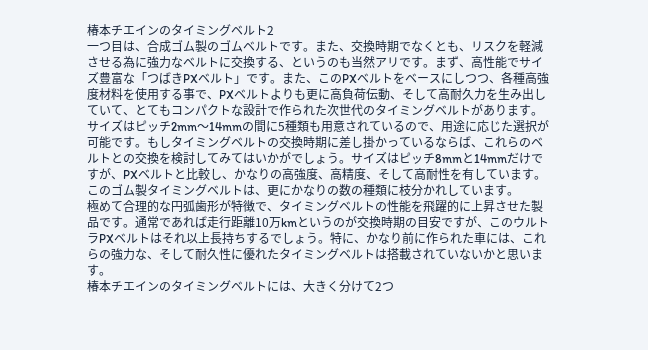椿本チエインのタイミングベルト2
一つ目は、合成ゴム製のゴムベルトです。また、交換時期でなくとも、リスクを軽減させる為に強力なベルトに交換する、というのも当然アリです。まず、高性能でサイズ豊富な「つばきPXベルト」です。また、このPXベルトをベースにしつつ、各種高強度材料を使用する事で、PXベルトよりも更に高負荷伝動、そして高耐久力を生み出していて、とてもコンパクトな設計で作られた次世代のタイミングベルトがあります。
サイズはピッチ2mm〜14mmの間に5種類も用意されているので、用途に応じた選択が可能です。もしタイミングベルトの交換時期に差し掛かっているならば、これらのベルトとの交換を検討してみてはいかがでしょう。サイズはピッチ8mmと14mmだけですが、PXベルトと比較し、かなりの高強度、高精度、そして高耐性を有しています。このゴム製タイミングベルトは、更にかなりの数の種類に枝分かれしています。
極めて合理的な円弧歯形が特徴で、タイミングベルトの性能を飛躍的に上昇させた製品です。通常であれば走行距離10万kmというのが交換時期の目安ですが、このウルトラPXベルトはそれ以上長持ちするでしょう。特に、かなり前に作られた車には、これらの強力な、そして耐久性に優れたタイミングベルトは搭載されていないかと思います。
椿本チエインのタイミングベルトには、大きく分けて2つ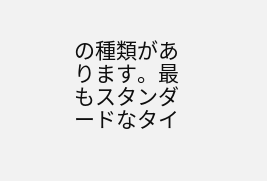の種類があります。最もスタンダードなタイ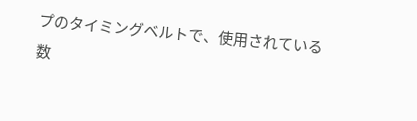プのタイミングベルトで、使用されている数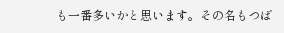も一番多いかと思います。その名もつば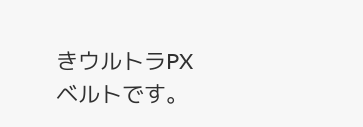きウルトラPXベルトです。